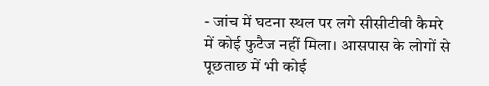- जांच में घटना स्थल पर लगे सीसीटीवी कैमरे में कोई फुटैज नहीं मिला। आसपास के लोगों से पूछताछ में भी कोई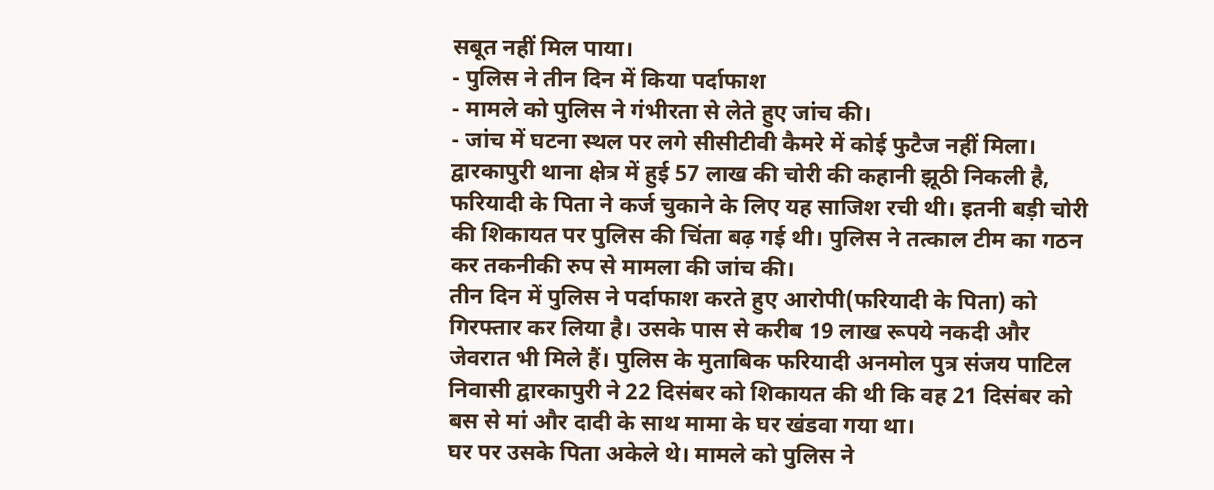सबूत नहीं मिल पाया।
- पुलिस ने तीन दिन में किया पर्दाफाश
- मामले को पुलिस ने गंभीरता से लेते हुए जांच की।
- जांच में घटना स्थल पर लगे सीसीटीवी कैमरे में कोई फुटैज नहीं मिला।
द्वारकापुरी थाना क्षेत्र में हुई 57 लाख की चोरी की कहानी झूठी निकली है, फरियादी के पिता ने कर्ज चुकाने के लिए यह साजिश रची थी। इतनी बड़ी चोरी की शिकायत पर पुलिस की चिंता बढ़ गई थी। पुलिस ने तत्काल टीम का गठन कर तकनीकी रुप से मामला की जांच की।
तीन दिन में पुलिस ने पर्दाफाश करते हुए आरोपी(फरियादी के पिता) को गिरफ्तार कर लिया है। उसके पास से करीब 19 लाख रूपये नकदी और जेवरात भी मिले हैं। पुलिस के मुताबिक फरियादी अनमोल पुत्र संजय पाटिल निवासी द्वारकापुरी ने 22 दिसंबर को शिकायत की थी कि वह 21 दिसंबर को बस से मां और दादी के साथ मामा के घर खंडवा गया था।
घर पर उसके पिता अकेले थे। मामले को पुलिस ने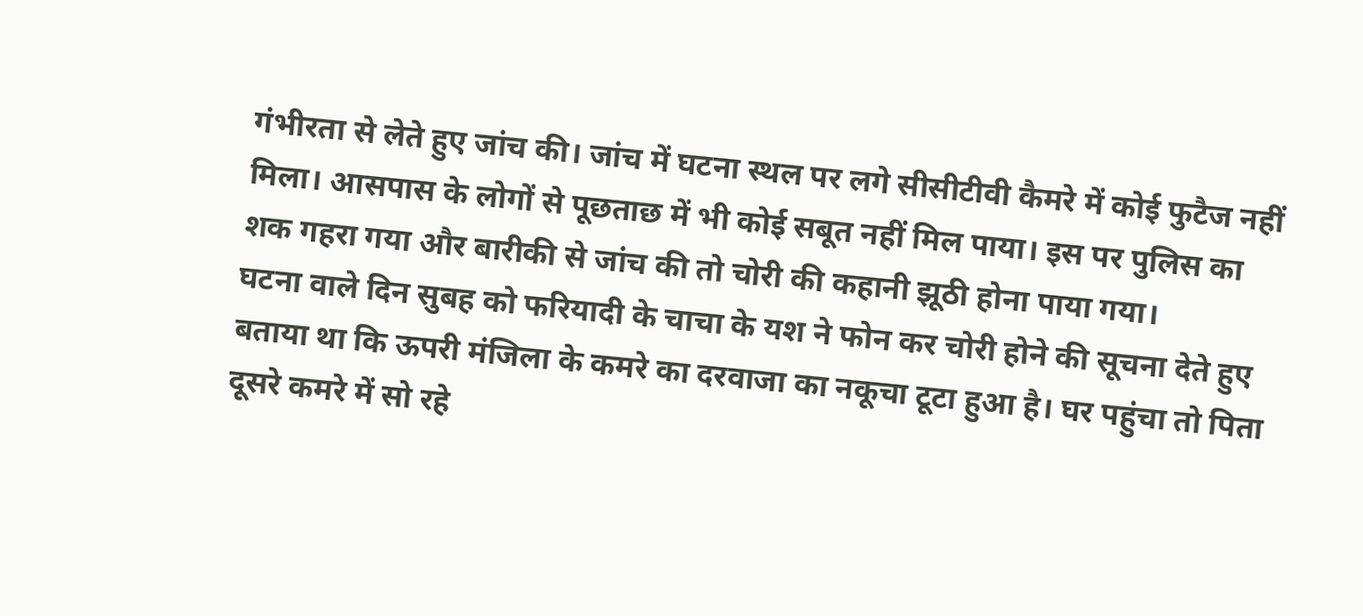गंभीरता से लेते हुए जांच की। जांच में घटना स्थल पर लगे सीसीटीवी कैमरे में कोई फुटैज नहीं मिला। आसपास के लोगों से पूछताछ में भी कोई सबूत नहीं मिल पाया। इस पर पुलिस का शक गहरा गया और बारीकी से जांच की तो चोरी की कहानी झूठी होना पाया गया।
घटना वाले दिन सुबह को फरियादी के चाचा के यश ने फोन कर चोरी होने की सूचना देते हुए बताया था कि ऊपरी मंजिला के कमरे का दरवाजा का नकूचा टूटा हुआ है। घर पहुंचा तो पिता दूसरे कमरे में सो रहे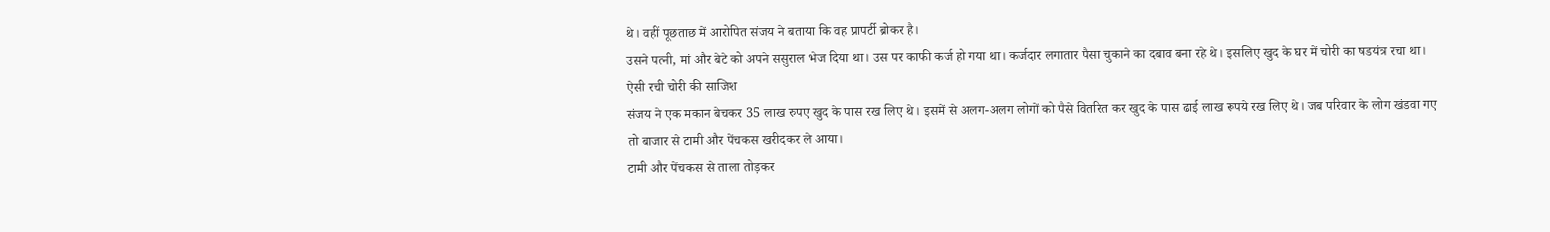थे। वहीं पूछताछ में आरोपित संजय ने बताया कि वह प्रापर्टी ब्रोकर है।
उसने पत्नी, मां और बेटे को अपने ससुराल भेज दिया था। उस पर काफी कर्ज हो गया था। कर्जदार लगातार पैसा चुकाने का दबाव बना रहे थे। इसलिए खुद के घर में चोरी का षडयंत्र रचा था।
ऐसी रची चोरी की साजिश
संजय ने एक मकान बेचकर 35 लाख रुपए खुद के पास रख लिए थे। इसमें से अलग-अलग लोगों को पैसे वितरित कर खुद के पास ढाई लाख रूपये रख लिए थे। जब परिवार के लोग खंडवा गए तो बाजार से टामी और पेंचकस खरीदकर ले आया।
टामी और पेंचकस से ताला तोड़कर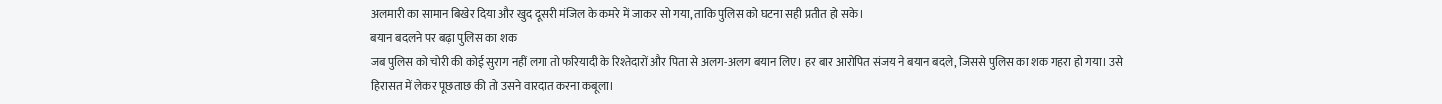अलमारी का सामान बिखेर दिया और खुद दूसरी मंजिल के कमरे में जाकर सो गया, ताकि पुलिस को घटना सही प्रतीत हो सके।
बयान बदलने पर बढ़ा पुलिस का शक
जब पुलिस को चोरी की कोई सुराग नहीं लगा तो फरियादी के रिश्तेदारों और पिता से अलग-अलग बयान लिए। हर बार आरोपित संजय ने बयान बदले, जिससे पुलिस का शक गहरा हो गया। उसे हिरासत में लेकर पूछताछ की तो उसने वारदात करना कबूला।